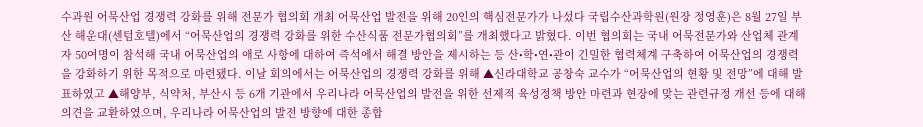수과원 어묵산업 경쟁력 강화를 위해 전문가 협의회 개최 어묵산업 발전을 위해 20인의 핵심전문가가 나섰다 국립수산과학원(원장 정영훈)은 8월 27일 부산 해운대(센텀호텔)에서 “어묵산업의 경쟁력 강화를 위한 수산식품 전문가협의회”를 개최했다고 밝혔다. 이번 협의회는 국내 어묵전문가와 산업체 관계자 50여명이 참석해 국내 어묵산업의 애로 사항에 대하여 즉석에서 해결 방안을 제시하는 등 산•학•연•관이 긴밀한 협력체계 구축하여 어묵산업의 경쟁력을 강화하기 위한 목적으로 마련됐다. 이날 회의에서는 어묵산업의 경쟁력 강화를 위해 ▲신라대학교 공창숙 교수가 “어묵산업의 현황 및 전망”에 대해 발표하였고 ▲해양부, 식약처, 부산시 등 6개 기관에서 우리나라 어묵산업의 발전을 위한 선제적 육성정책 방안 마련과 현장에 맞는 관련규정 개선 등에 대해 의견을 교환하였으며, 우리나라 어묵산업의 발전 방향에 대한 종합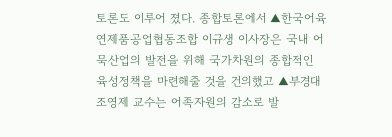토론도 이루어 졌다. 종합토론에서 ▲한국어육연제품공업협동조합 이규생 이사장은 국내 어묵산업의 발전을 위해 국가차원의 종합적인 육성정책을 마련해줄 것을 건의했고 ▲부경대 조영제 교수는 어족자원의 감소로 발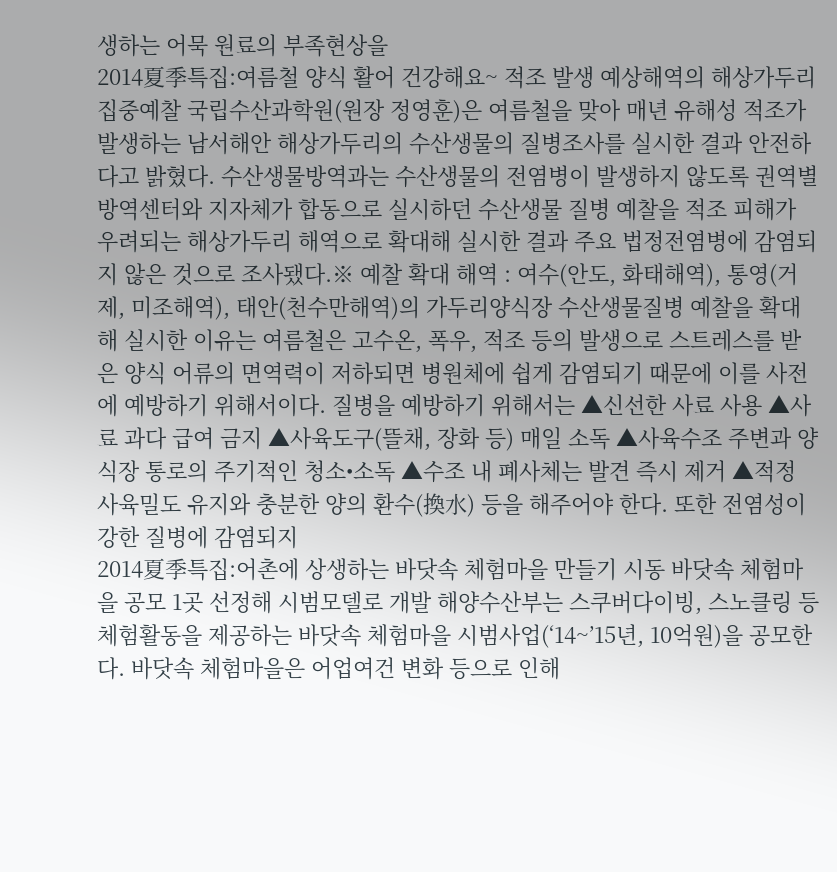생하는 어묵 원료의 부족현상을
2014夏季특집:여름철 양식 활어 건강해요~ 적조 발생 예상해역의 해상가두리 집중예찰 국립수산과학원(원장 정영훈)은 여름철을 맞아 매년 유해성 적조가 발생하는 남서해안 해상가두리의 수산생물의 질병조사를 실시한 결과 안전하다고 밝혔다. 수산생물방역과는 수산생물의 전염병이 발생하지 않도록 권역별 방역센터와 지자체가 합동으로 실시하던 수산생물 질병 예찰을 적조 피해가 우려되는 해상가두리 해역으로 확대해 실시한 결과 주요 법정전염병에 감염되지 않은 것으로 조사됐다.※ 예찰 확대 해역 : 여수(안도, 화태해역), 통영(거제, 미조해역), 태안(천수만해역)의 가두리양식장 수산생물질병 예찰을 확대해 실시한 이유는 여름철은 고수온, 폭우, 적조 등의 발생으로 스트레스를 받은 양식 어류의 면역력이 저하되면 병원체에 쉽게 감염되기 때문에 이를 사전에 예방하기 위해서이다. 질병을 예방하기 위해서는 ▲신선한 사료 사용 ▲사료 과다 급여 금지 ▲사육도구(뜰채, 장화 등) 매일 소독 ▲사육수조 주변과 양식장 통로의 주기적인 청소•소독 ▲수조 내 폐사체는 발견 즉시 제거 ▲적정 사육밀도 유지와 충분한 양의 환수(換水) 등을 해주어야 한다. 또한 전염성이 강한 질병에 감염되지
2014夏季특집:어촌에 상생하는 바닷속 체험마을 만들기 시동 바닷속 체험마을 공모 1곳 선정해 시범모델로 개발 해양수산부는 스쿠버다이빙, 스노클링 등 체험활동을 제공하는 바닷속 체험마을 시범사업(‘14~’15년, 10억원)을 공모한다. 바닷속 체험마을은 어업여건 변화 등으로 인해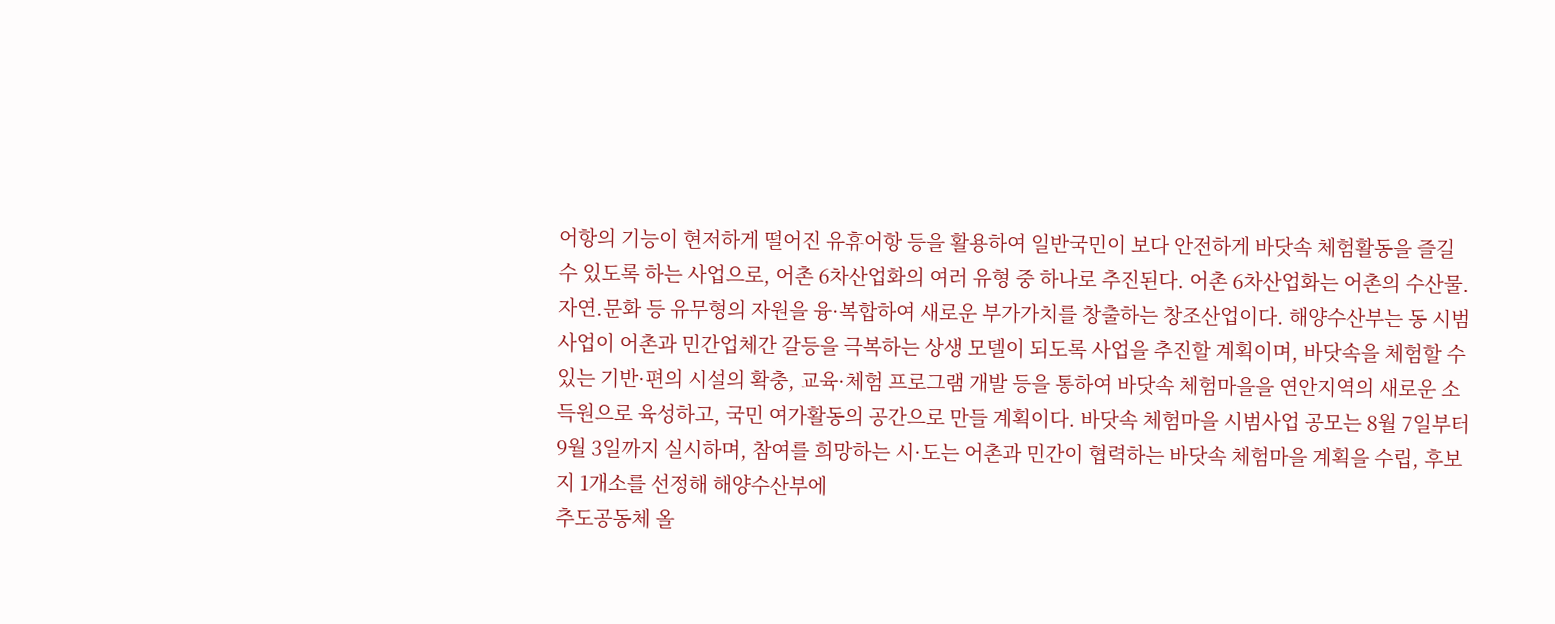어항의 기능이 현저하게 떨어진 유휴어항 등을 활용하여 일반국민이 보다 안전하게 바닷속 체험활동을 즐길 수 있도록 하는 사업으로, 어촌 6차산업화의 여러 유형 중 하나로 추진된다. 어촌 6차산업화는 어촌의 수산물․자연․문화 등 유무형의 자원을 융·복합하여 새로운 부가가치를 창출하는 창조산업이다. 해양수산부는 동 시범사업이 어촌과 민간업체간 갈등을 극복하는 상생 모델이 되도록 사업을 추진할 계획이며, 바닷속을 체험할 수 있는 기반·편의 시설의 확충, 교육·체험 프로그램 개발 등을 통하여 바닷속 체험마을을 연안지역의 새로운 소득원으로 육성하고, 국민 여가활동의 공간으로 만들 계획이다. 바닷속 체험마을 시범사업 공모는 8월 7일부터 9월 3일까지 실시하며, 참여를 희망하는 시·도는 어촌과 민간이 협력하는 바닷속 체험마을 계획을 수립, 후보지 1개소를 선정해 해양수산부에
추도공동체 올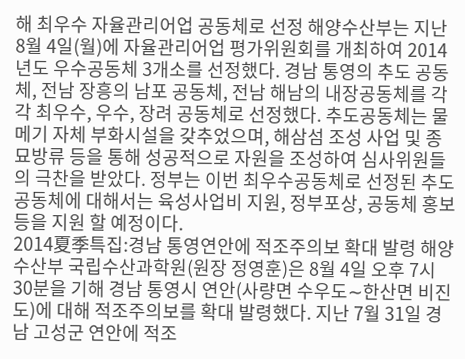해 최우수 자율관리어업 공동체로 선정 해양수산부는 지난 8월 4일(월)에 자율관리어업 평가위원회를 개최하여 2014년도 우수공동체 3개소를 선정했다. 경남 통영의 추도 공동체, 전남 장흥의 남포 공동체, 전남 해남의 내장공동체를 각각 최우수, 우수, 장려 공동체로 선정했다. 추도공동체는 물메기 자체 부화시설을 갖추었으며, 해삼섬 조성 사업 및 종묘방류 등을 통해 성공적으로 자원을 조성하여 심사위원들의 극찬을 받았다. 정부는 이번 최우수공동체로 선정된 추도공동체에 대해서는 육성사업비 지원, 정부포상, 공동체 홍보 등을 지원 할 예정이다.
2014夏季특집:경남 통영연안에 적조주의보 확대 발령 해양수산부 국립수산과학원(원장 정영훈)은 8월 4일 오후 7시 30분을 기해 경남 통영시 연안(사량면 수우도∼한산면 비진도)에 대해 적조주의보를 확대 발령했다. 지난 7월 31일 경남 고성군 연안에 적조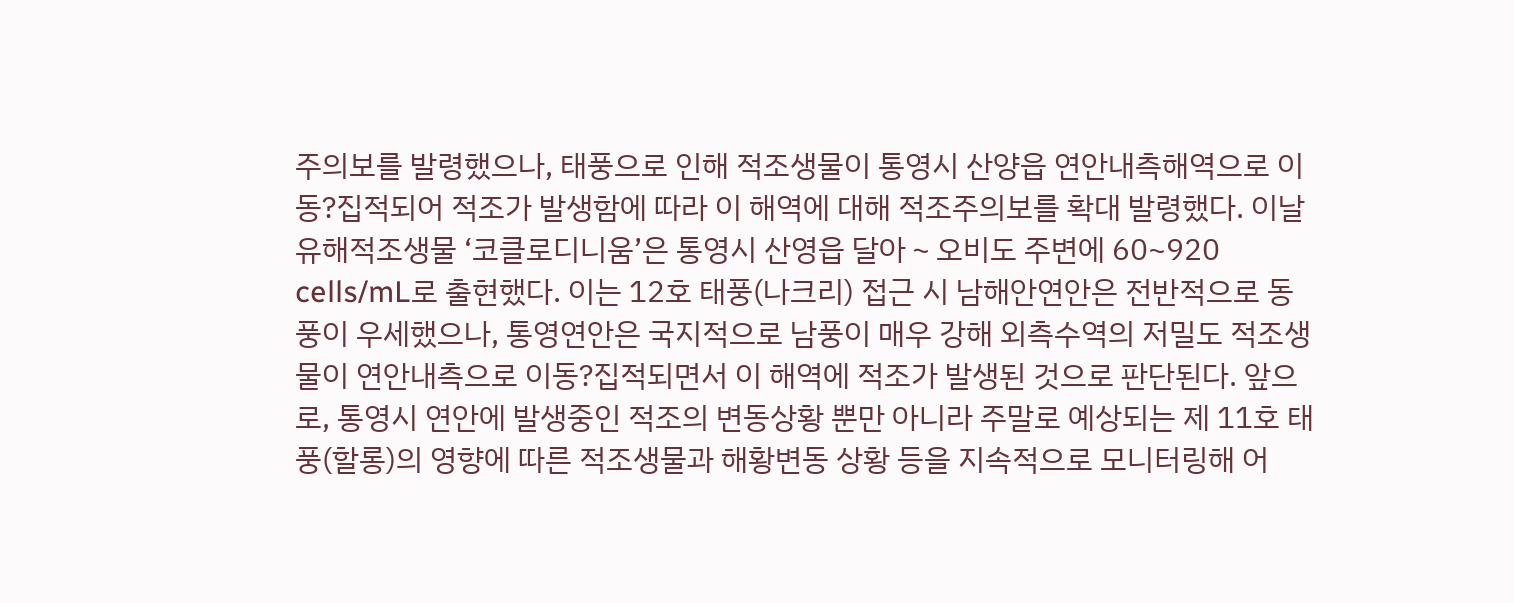주의보를 발령했으나, 태풍으로 인해 적조생물이 통영시 산양읍 연안내측해역으로 이동?집적되어 적조가 발생함에 따라 이 해역에 대해 적조주의보를 확대 발령했다. 이날 유해적조생물 ‘코클로디니움’은 통영시 산영읍 달아∼오비도 주변에 60~920 cells/mL로 출현했다. 이는 12호 태풍(나크리) 접근 시 남해안연안은 전반적으로 동풍이 우세했으나, 통영연안은 국지적으로 남풍이 매우 강해 외측수역의 저밀도 적조생물이 연안내측으로 이동?집적되면서 이 해역에 적조가 발생된 것으로 판단된다. 앞으로, 통영시 연안에 발생중인 적조의 변동상황 뿐만 아니라 주말로 예상되는 제 11호 태풍(할롱)의 영향에 따른 적조생물과 해황변동 상황 등을 지속적으로 모니터링해 어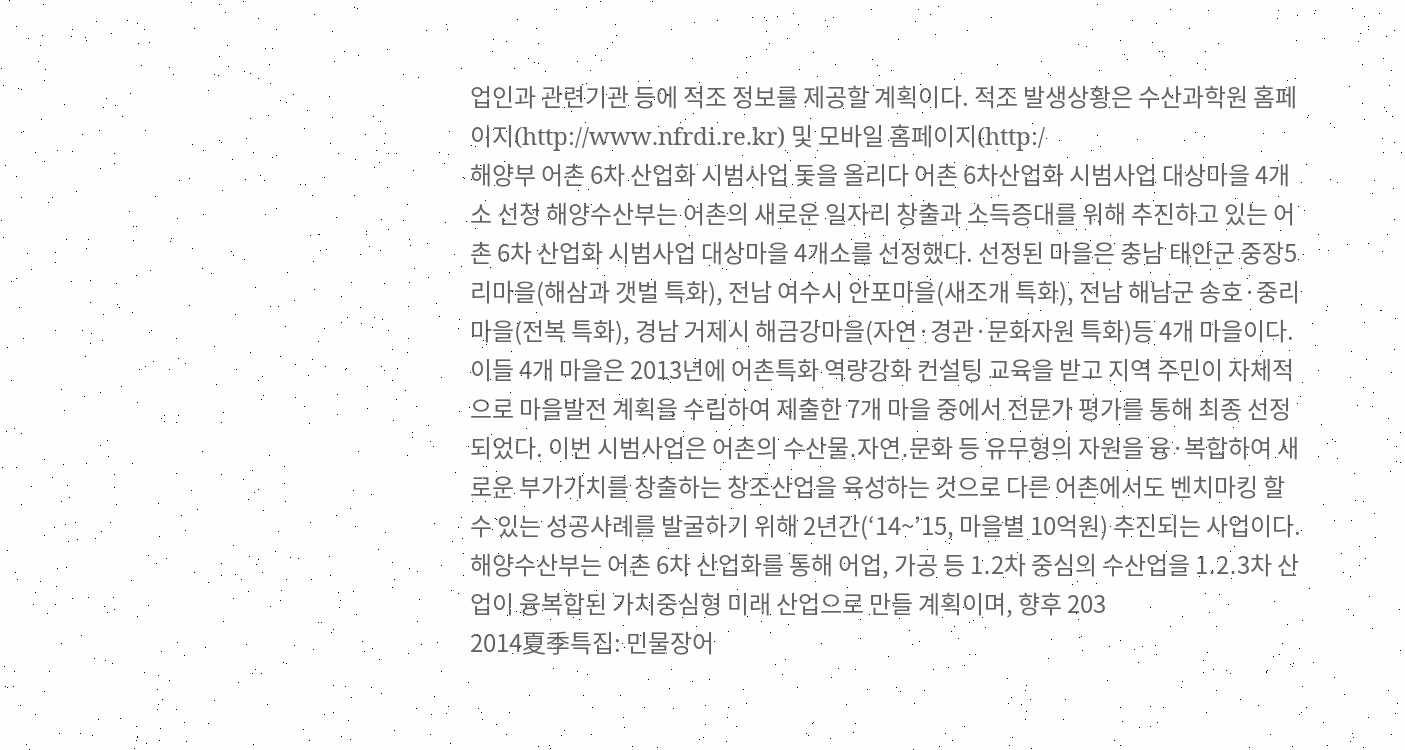업인과 관련기관 등에 적조 정보를 제공할 계획이다. 적조 발생상황은 수산과학원 홈페이지(http://www.nfrdi.re.kr) 및 모바일 홈페이지(http:/
해양부 어촌 6차 산업화 시범사업 돛을 올리다 어촌 6차산업화 시범사업 대상마을 4개소 선정 해양수산부는 어촌의 새로운 일자리 창출과 소득증대를 위해 추진하고 있는 어촌 6차 산업화 시범사업 대상마을 4개소를 선정했다. 선정된 마을은 충남 태안군 중장5리마을(해삼과 갯벌 특화), 전남 여수시 안포마을(새조개 특화), 전남 해남군 송호·중리마을(전복 특화), 경남 거제시 해금강마을(자연·경관·문화자원 특화)등 4개 마을이다. 이들 4개 마을은 2013년에 어촌특화 역량강화 컨설팅 교육을 받고 지역 주민이 자체적으로 마을발전 계획을 수립하여 제출한 7개 마을 중에서 전문가 평가를 통해 최종 선정되었다. 이번 시범사업은 어촌의 수산물․자연․문화 등 유무형의 자원을 융·복합하여 새로운 부가가치를 창출하는 창조산업을 육성하는 것으로 다른 어촌에서도 벤치마킹 할 수 있는 성공사례를 발굴하기 위해 2년간(‘14~’15, 마을별 10억원) 추진되는 사업이다. 해양수산부는 어촌 6차 산업화를 통해 어업, 가공 등 1․2차 중심의 수산업을 1․2․3차 산업이 융복합된 가치중심형 미래 산업으로 만들 계획이며, 향후 203
2014夏季특집: 민물장어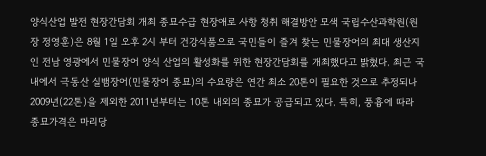양식산업 발전 현장간담회 개최 종묘수급 현장애로 사항 청취 해결방안 모색 국립수산과학원(원장 정영훈)은 8월 1일 오후 2시 부터 건강식품으로 국민들이 즐겨 찾는 민물장어의 최대 생산지인 전남 영광에서 민물장어 양식 산업의 활성화를 위한 현장간담회를 개최했다고 밝혔다. 최근 국내에서 극동산 실뱀장어(민물장어 종묘)의 수요량은 연간 최소 20톤이 필요한 것으로 추정되나 2009년(22톤)을 제외한 2011년부터는 10톤 내외의 종묘가 공급되고 있다. 특히, 풍흉에 따라 종묘가격은 마리당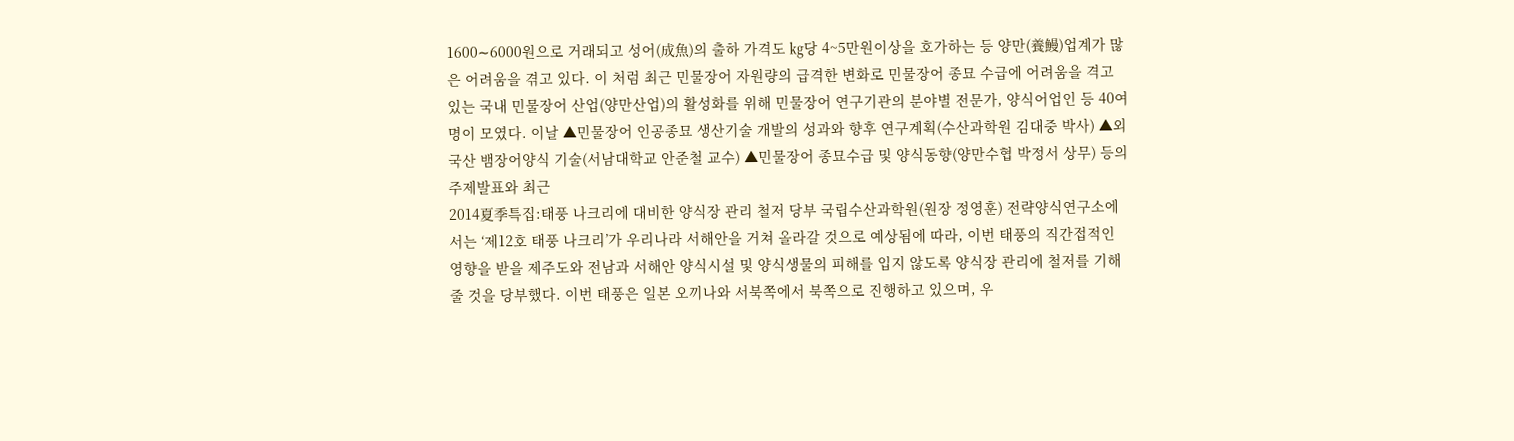1600∼6000원으로 거래되고 성어(成魚)의 출하 가격도 ㎏당 4~5만원이상을 호가하는 등 양만(養鰻)업계가 많은 어려움을 겪고 있다. 이 처럼 최근 민물장어 자원량의 급격한 변화로 민물장어 종묘 수급에 어려움을 격고 있는 국내 민물장어 산업(양만산업)의 활성화를 위해 민물장어 연구기관의 분야별 전문가, 양식어업인 등 40여명이 모였다. 이날 ▲민물장어 인공종묘 생산기술 개발의 성과와 향후 연구계획(수산과학원 김대중 박사) ▲외국산 뱀장어양식 기술(서남대학교 안준철 교수) ▲민물장어 종묘수급 및 양식동향(양만수협 박정서 상무) 등의 주제발표와 최근
2014夏季특집:태풍 나크리에 대비한 양식장 관리 철저 당부 국립수산과학원(원장 정영훈) 전략양식연구소에서는 ‘제12호 태풍 나크리’가 우리나라 서해안을 거쳐 올라갈 것으로 예상됨에 따라, 이번 태풍의 직간접적인 영향을 받을 제주도와 전남과 서해안 양식시설 및 양식생물의 피해를 입지 않도록 양식장 관리에 철저를 기해 줄 것을 당부했다. 이번 태풍은 일본 오끼나와 서북쪽에서 북쪽으로 진행하고 있으며, 우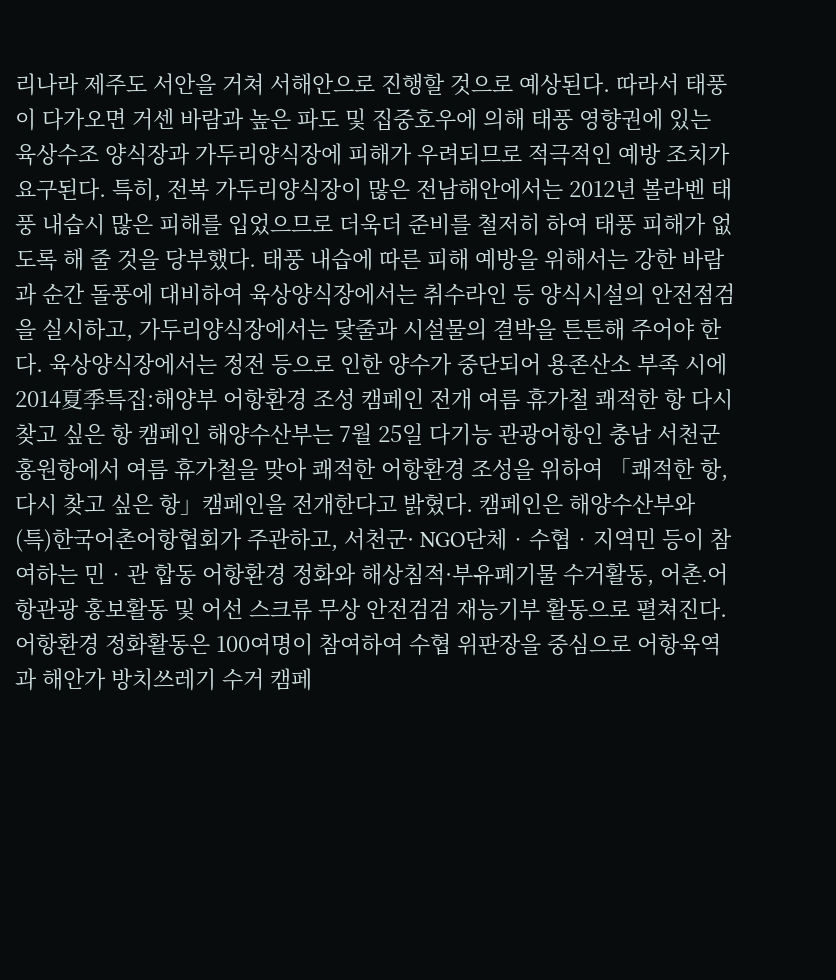리나라 제주도 서안을 거쳐 서해안으로 진행할 것으로 예상된다. 따라서 태풍이 다가오면 거센 바람과 높은 파도 및 집중호우에 의해 태풍 영향권에 있는 육상수조 양식장과 가두리양식장에 피해가 우려되므로 적극적인 예방 조치가 요구된다. 특히, 전복 가두리양식장이 많은 전남해안에서는 2012년 볼라벤 태풍 내습시 많은 피해를 입었으므로 더욱더 준비를 철저히 하여 태풍 피해가 없도록 해 줄 것을 당부했다. 태풍 내습에 따른 피해 예방을 위해서는 강한 바람과 순간 돌풍에 대비하여 육상양식장에서는 취수라인 등 양식시설의 안전점검을 실시하고, 가두리양식장에서는 닻줄과 시설물의 결박을 튼튼해 주어야 한다. 육상양식장에서는 정전 등으로 인한 양수가 중단되어 용존산소 부족 시에
2014夏季특집:해양부 어항환경 조성 캠페인 전개 여름 휴가철 쾌적한 항 다시 찾고 싶은 항 캠페인 해양수산부는 7월 25일 다기능 관광어항인 충남 서천군 홍원항에서 여름 휴가철을 맞아 쾌적한 어항환경 조성을 위하여 「쾌적한 항, 다시 찾고 싶은 항」캠페인을 전개한다고 밝혔다. 캠페인은 해양수산부와 (특)한국어촌어항협회가 주관하고, 서천군· NGO단체‧수협‧지역민 등이 참여하는 민‧관 합동 어항환경 정화와 해상침적·부유폐기물 수거활동, 어촌․어항관광 홍보활동 및 어선 스크류 무상 안전검검 재능기부 활동으로 펼쳐진다. 어항환경 정화활동은 100여명이 참여하여 수협 위판장을 중심으로 어항육역과 해안가 방치쓰레기 수거 캠페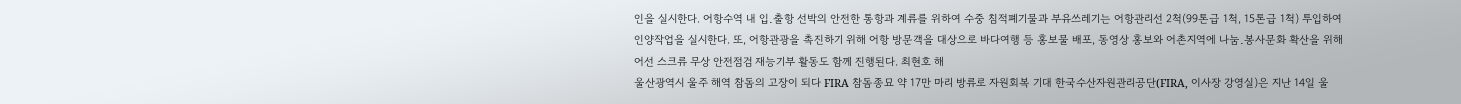인을 실시한다. 어항수역 내 입․출항 선박의 안전한 통항과 계류를 위하여 수중 침적폐기물과 부유쓰레기는 어항관리선 2척(99톤급 1척, 15톤급 1척) 투입하여 인양작업을 실시한다. 또, 어항관광을 촉진하기 위해 어항 방문객을 대상으로 바다여행 등 홍보물 배포, 동영상 홍보와 어촌지역에 나눔․봉사문화 확산을 위해 어선 스크류 무상 안전점검 재능기부 활동도 함께 진행된다. 최현호 해
울산광역시 울주 해역 참돔의 고장이 되다 FIRA 참돔종묘 약 17만 마리 방류로 자원회복 기대 한국수산자원관리공단(FIRA, 이사장 강영실)은 지난 14일 울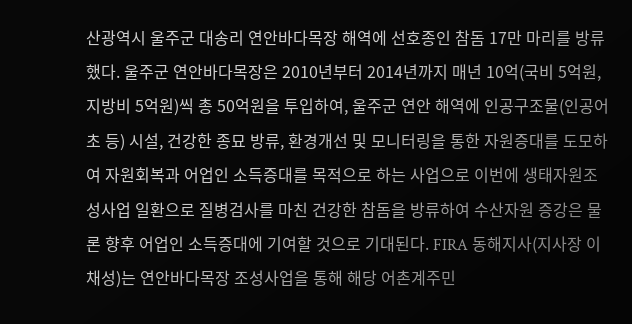산광역시 울주군 대송리 연안바다목장 해역에 선호종인 참돔 17만 마리를 방류했다. 울주군 연안바다목장은 2010년부터 2014년까지 매년 10억(국비 5억원, 지방비 5억원)씩 총 50억원을 투입하여, 울주군 연안 해역에 인공구조물(인공어초 등) 시설, 건강한 종묘 방류, 환경개선 및 모니터링을 통한 자원증대를 도모하여 자원회복과 어업인 소득증대를 목적으로 하는 사업으로 이번에 생태자원조성사업 일환으로 질병검사를 마친 건강한 참돔을 방류하여 수산자원 증강은 물론 향후 어업인 소득증대에 기여할 것으로 기대된다. FIRA 동해지사(지사장 이채성)는 연안바다목장 조성사업을 통해 해당 어촌계주민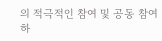의 적극적인 참여 및 공동 참여하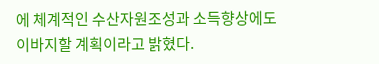에 체계적인 수산자원조성과 소득향상에도 이바지할 계획이라고 밝혔다.